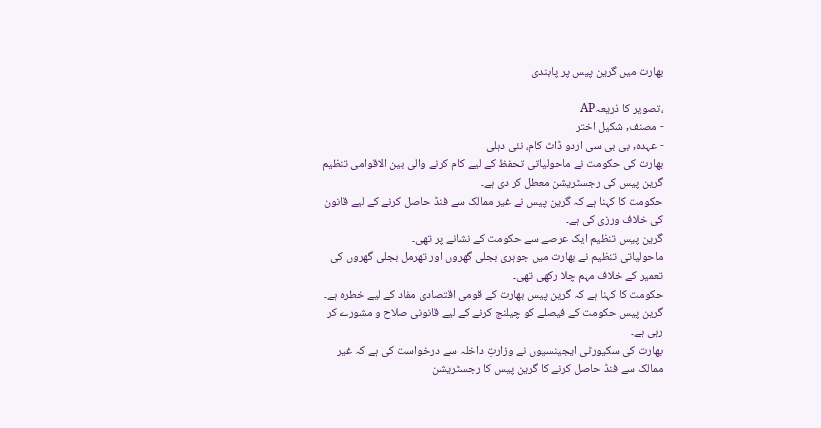بھارت میں گرین پیس پر پابندی

،تصویر کا ذریعہAP
- مصنف, شکیل اختر
- عہدہ, بی بی سی اردو ڈاٹ کام، نئی دہلی
بھارت کی حکومت نے ماحولیاتی تحفظ کے لیے کام کرنے والی بین الاقوامی تنظیم گرین پیس کی رجسٹریشن معطل کر دی ہے۔
حکومت کا کہنا ہے کہ گرین پیس نے غیر ممالک سے فنڈ حاصل کرنے کے لیے قانون کی خلاف ورزی کی ہے۔
گرین پیس تنظیم ایک عرصے سے حکومت کے نشانے پر تھی۔
ماحولیاتی تنظیم نے بھارت میں جوہری بجلی گھروں اور تھرمل بجلی گھروں کی تعمیر کے خلاف مہم چلا رکھی تھی۔
حکومت کا کہنا ہے کہ گرین پیس بھارت کے قومی اقتصادی مفاد کے لیے خطرہ ہے۔
گرین پیس حکومت کے فیصلے کو چیلنج کرنے کے لیے قانونی صلاح و مشورے کر رہی ہے۔
بھارت کی سکیورٹی ایجینسیوں نے وزارتِ داخلہ سے درخواست کی ہے کہ غیر ممالک سے فنڈ حاصل کرنے کا گرین پیس کا رجسٹریشن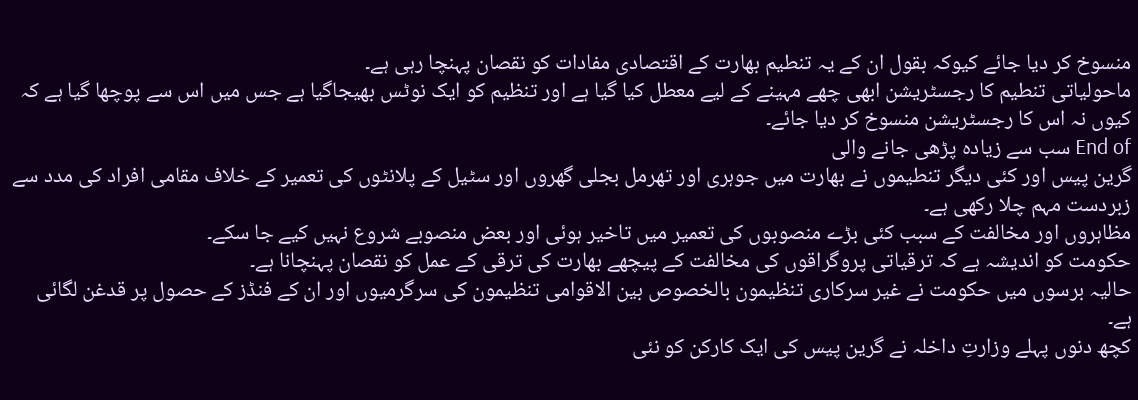منسوخ کر دیا جائے کیوکہ بقول ان کے یہ تنطیم بھارت کے اقتصادی مفادات کو نقصان پہنچا رہی ہے۔
ماحولیاتی تنطیم کا رجسٹریشن ابھی چھے مہینے کے لیے معطل کیا گیا ہے اور تنظیم کو ایک نوٹس بھیجاگیا ہے جس میں اس سے پوچھا گیا ہے کہ کیوں نہ اس کا رجسٹریشن منسوخ کر دیا جائے۔
End of سب سے زیادہ پڑھی جانے والی
گرین پیس اور کئی دیگر تنطیموں نے بھارت میں جوہری اور تھرمل بجلی گھروں اور سٹیل کے پلانٹوں کی تعمیر کے خلاف مقامی افراد کی مدد سے زبردست مہم چلا رکھی ہے۔
مظاہروں اور مخالفت کے سبب کئی بڑے منصوبوں کی تعمیر میں تاخیر ہوئی اور بعض منصوبے شروع نہیں کیے جا سکے۔
حکومت کو اندیشہ ہے کہ ترقیاتی پروگراقوں کی مخالفت کے پیچھے بھارت کی ترقی کے عمل کو نقصان پہنچانا ہے۔
حالیہ برسوں میں حکومت نے غیر سرکاری تنظیمون بالخصوص بین الاقوامی تنظیمون کی سرگرمیوں اور ان کے فنڈز کے حصول پر قدغن لگائی ہے۔
کچھ دنوں پہلے وزارتِ داخلہ نے گرین پیس کی ایک کارکن کو نئی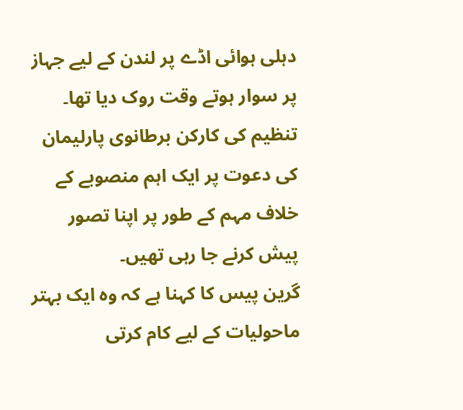دہلی ہوائی اڈے پر لندن کے لیے جہاز پر سوار ہوتے وقت روک دیا تھا۔
تنظیم کی کارکن برطانوی پارلیمان کی دعوت پر ایک اہم منصوبے کے خلاف مہم کے طور پر اپنا تصور پیش کرنے جا رہی تھیں۔
گرین پیس کا کہنا ہے کہ وہ ایک بہتر ماحولیات کے لیے کام کرتی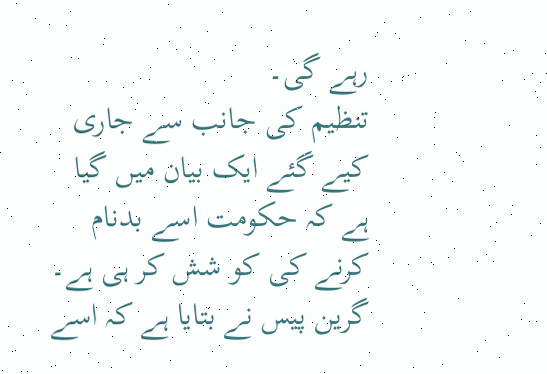رہے گی۔
تنظیم کی جانب سے جاری کیے گئے ایک بیان میں گیا ہے کہ حکومت اسے بدنام کرنے کی کو شش کر ہی ہے۔
گرین پیس نے بتایا ہے کہ اسے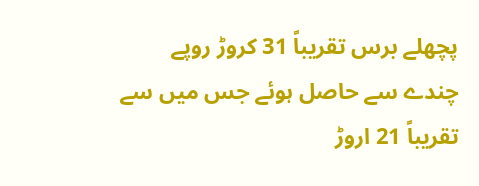پچھلے برس تقریباً 31 کروڑ روپے چندے سے حاصل ہوئے جس میں سے تقریباً 21 اروڑ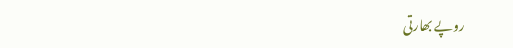روپے بھارتی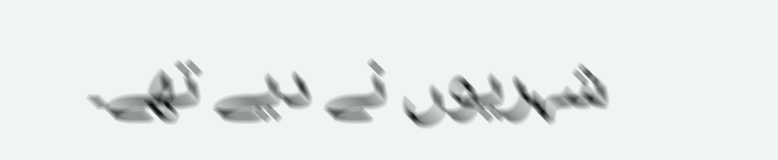شہریوں نے دیے تھے۔